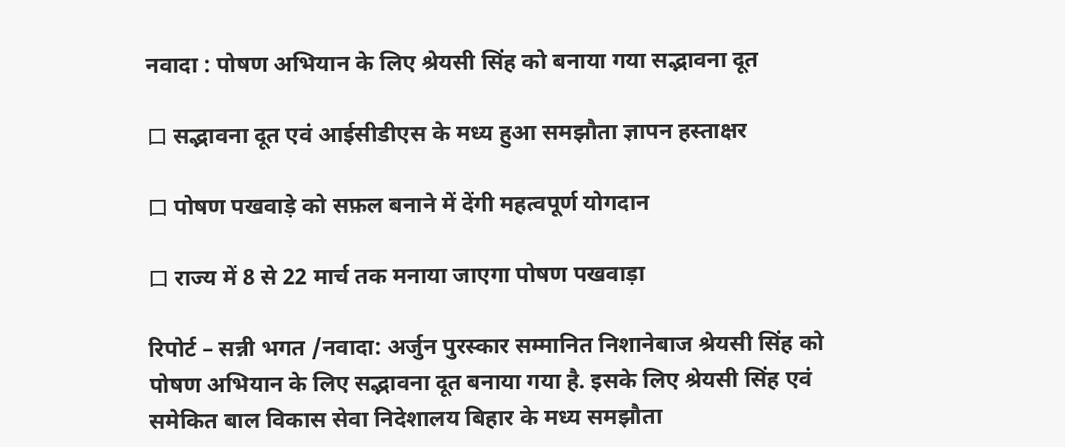नवादा : पोषण अभियान के लिए श्रेयसी सिंह को बनाया गया सद्भावना दूत

ロ सद्भावना दूत एवं आईसीडीएस के मध्य हुआ समझौता ज्ञापन हस्ताक्षर

ロ पोषण पखवाड़े को सफ़ल बनाने में देंगी महत्वपूर्ण योगदान

ロ राज्य में 8 से 22 मार्च तक मनाया जाएगा पोषण पखवाड़ा

रिपोर्ट – सन्नी भगत /नवादा: अर्जुन पुरस्कार सम्मानित निशानेबाज श्रेयसी सिंह को पोषण अभियान के लिए सद्भावना दूत बनाया गया है. इसके लिए श्रेयसी सिंह एवं समेकित बाल विकास सेवा निदेशालय बिहार के मध्य समझौता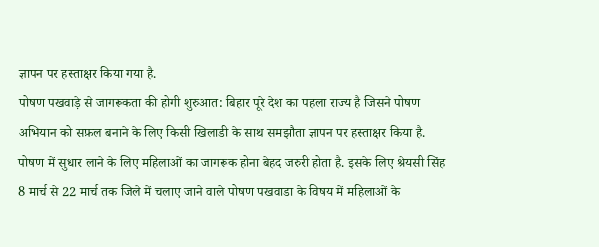ज्ञापन पर हस्ताक्षर किया गया है.
पोषण पखवाड़े से जागरूकता की होगी शुरुआत: बिहार पूरे देश का पहला राज्य है जिसने पोषण अभियान को सफ़ल बनाने के लिए किसी खिलाडी के साथ समझौता ज्ञापन पर हस्ताक्षर किया है. पोषण में सुधार लाने के लिए महिलाओं का जागरूक होना बेहद जरुरी होता है. इसके लिए श्रेयसी सिंह 8 मार्च से 22 मार्च तक जिले में चलाए जाने वाले पोषण पखवाडा के विषय में महिलाओं के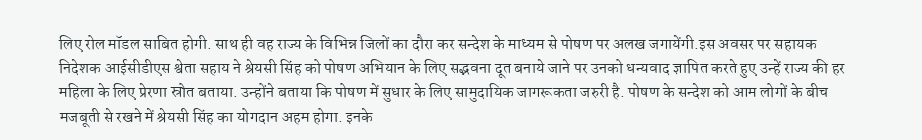लिए रोल मॉडल साबित होगी. साथ ही वह राज्य के विभिन्न जिलों का दौरा कर सन्देश के माध्यम से पोषण पर अलख जगायेंगी.इस अवसर पर सहायक निदेशक आईसीडीएस श्वेता सहाय ने श्रेयसी सिंह को पोषण अभियान के लिए सद्भवना दूत बनाये जाने पर उनको धन्यवाद ज्ञापित करते हुए उन्हें राज्य की हर महिला के लिए प्रेरणा स्रोत बताया. उन्होंने बताया कि पोषण में सुधार के लिए सामुदायिक जागरूकता जरुरी है. पोषण के सन्देश को आम लोगों के बीच मजबूती से रखने में श्रेयसी सिंह का योगदान अहम होगा. इनके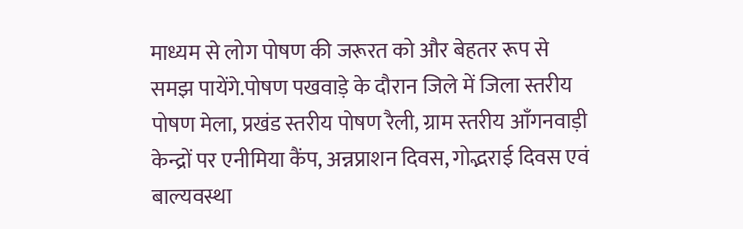माध्यम से लोग पोषण की जरूरत को और बेहतर रूप से समझ पायेंगे.पोषण पखवाड़े के दौरान जिले में जिला स्तरीय पोषण मेला, प्रखंड स्तरीय पोषण रैली, ग्राम स्तरीय आँगनवाड़ी केन्द्रों पर एनीमिया कैंप, अन्नप्राशन दिवस, गोद्भराई दिवस एवं बाल्यवस्था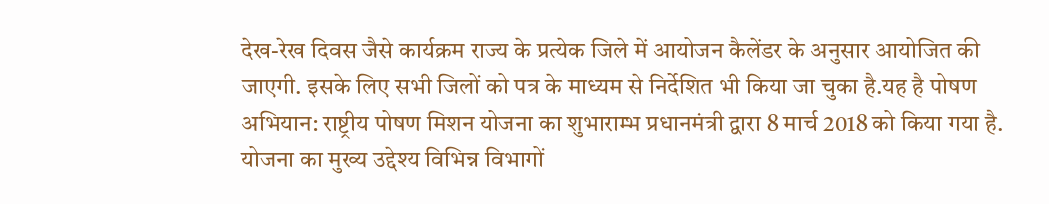देख-रेख दिवस जैसे कार्यक्रम राज्य के प्रत्येक जिले में आयोजन कैलेंडर के अनुसार आयोजित की जाएगी. इसके लिए सभी जिलों को पत्र के माध्यम से निर्देशित भी किया जा चुका है.यह है पोषण अभियान: राष्ट्रीय पोषण मिशन योजना का शुभाराम्भ प्रधानमंत्री द्वारा 8 मार्च 2018 को किया गया है. योजना का मुख्य उद्देश्य विभिन्न विभागों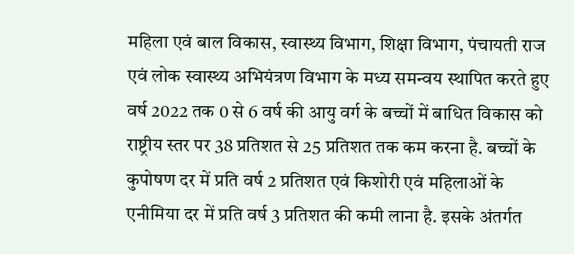महिला एवं बाल विकास, स्वास्थ्य विभाग, शिक्षा विभाग, पंचायती राज एवं लोक स्वास्थ्य अभियंत्रण विभाग के मध्य समन्वय स्थापित करते हुए वर्ष 2022 तक 0 से 6 वर्ष की आयु वर्ग के बच्चों में बाधित विकास को राष्ट्रीय स्तर पर 38 प्रतिशत से 25 प्रतिशत तक कम करना है. बच्चों के कुपोषण दर में प्रति वर्ष 2 प्रतिशत एवं किशोरी एवं महिलाओं के एनीमिया दर में प्रति वर्ष 3 प्रतिशत की कमी लाना है. इसके अंतर्गत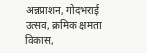अन्नप्राशन, गोदभराई उत्सव, क्रमिक क्षमता विकास,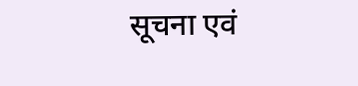सूचना एवं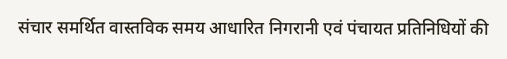संचार समर्थित वास्तविक समय आधारित निगरानी एवं पंचायत प्रतिनिधियों की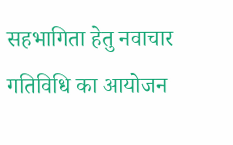सहभागिता हेतु नवाचार गतिविधि का आयोजन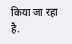किया जा रहा है.